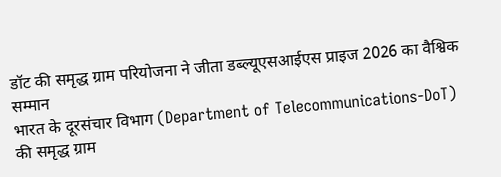डॉट की समृद्ध ग्राम परियोजना ने जीता डब्ल्यूएसआईएस प्राइज 2026 का वैश्विक सम्मान
भारत के दूरसंचार विभाग (Department of Telecommunications-DoT) की समृद्ध ग्राम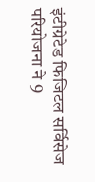इंटीग्रेटेड फिजिटल सर्विसेज परियोजना ने 9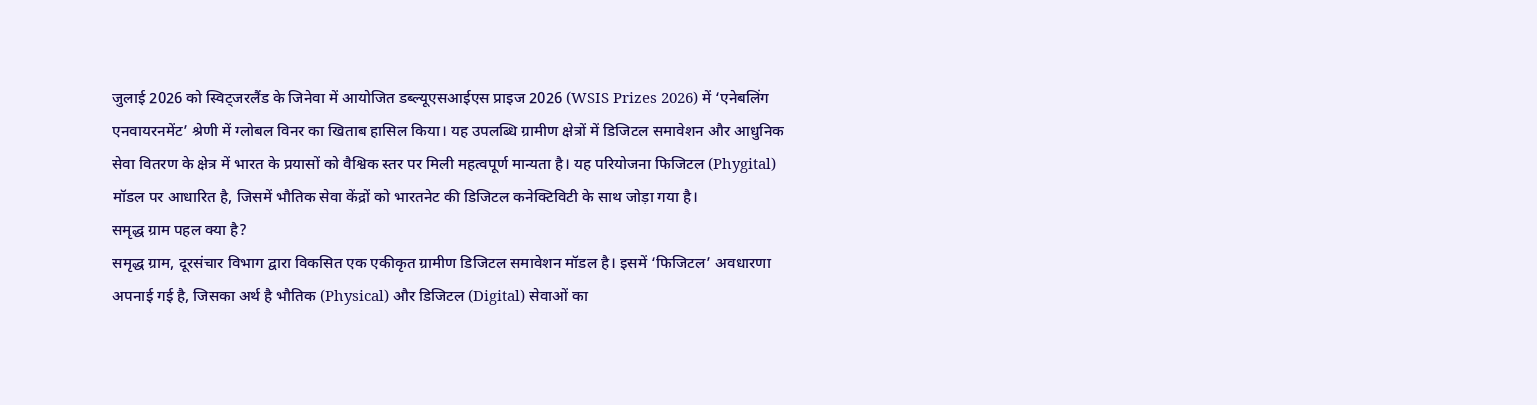जुलाई 2026 को स्विट्जरलैंड के जिनेवा में आयोजित डब्ल्यूएसआईएस प्राइज 2026 (WSIS Prizes 2026) में ‘एनेबलिंग एनवायरनमेंट’ श्रेणी में ग्लोबल विनर का खिताब हासिल किया। यह उपलब्धि ग्रामीण क्षेत्रों में डिजिटल समावेशन और आधुनिक सेवा वितरण के क्षेत्र में भारत के प्रयासों को वैश्विक स्तर पर मिली महत्वपूर्ण मान्यता है। यह परियोजना फिजिटल (Phygital) मॉडल पर आधारित है, जिसमें भौतिक सेवा केंद्रों को भारतनेट की डिजिटल कनेक्टिविटी के साथ जोड़ा गया है।
समृद्ध ग्राम पहल क्या है?
समृद्ध ग्राम, दूरसंचार विभाग द्वारा विकसित एक एकीकृत ग्रामीण डिजिटल समावेशन मॉडल है। इसमें ‘फिजिटल’ अवधारणा अपनाई गई है, जिसका अर्थ है भौतिक (Physical) और डिजिटल (Digital) सेवाओं का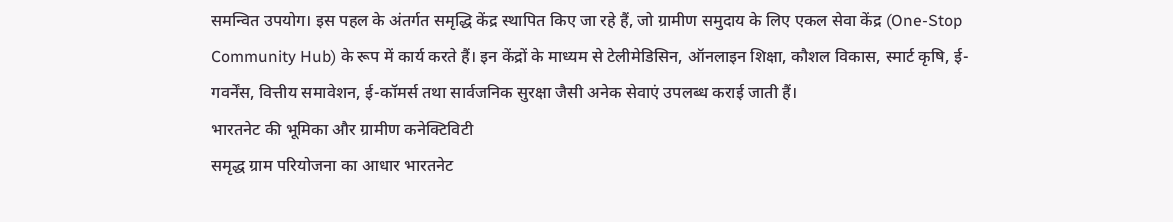समन्वित उपयोग। इस पहल के अंतर्गत समृद्धि केंद्र स्थापित किए जा रहे हैं, जो ग्रामीण समुदाय के लिए एकल सेवा केंद्र (One-Stop Community Hub) के रूप में कार्य करते हैं। इन केंद्रों के माध्यम से टेलीमेडिसिन, ऑनलाइन शिक्षा, कौशल विकास, स्मार्ट कृषि, ई-गवर्नेंस, वित्तीय समावेशन, ई-कॉमर्स तथा सार्वजनिक सुरक्षा जैसी अनेक सेवाएं उपलब्ध कराई जाती हैं।
भारतनेट की भूमिका और ग्रामीण कनेक्टिविटी
समृद्ध ग्राम परियोजना का आधार भारतनेट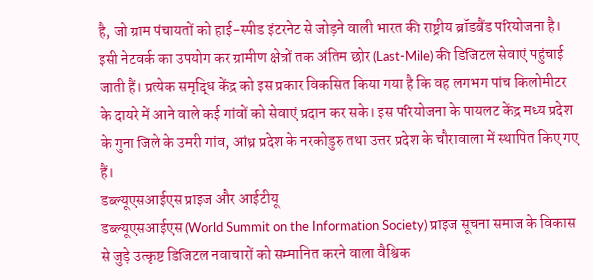है, जो ग्राम पंचायतों को हाई-स्पीड इंटरनेट से जोड़ने वाली भारत की राष्ट्रीय ब्रॉडबैंड परियोजना है। इसी नेटवर्क का उपयोग कर ग्रामीण क्षेत्रों तक अंतिम छोर (Last-Mile) की डिजिटल सेवाएं पहुंचाई जाती हैं। प्रत्येक समृद्धि केंद्र को इस प्रकार विकसित किया गया है कि वह लगभग पांच किलोमीटर के दायरे में आने वाले कई गांवों को सेवाएं प्रदान कर सके। इस परियोजना के पायलट केंद्र मध्य प्रदेश के गुना जिले के उमरी गांव, आंध्र प्रदेश के नरकोडुरु तथा उत्तर प्रदेश के चौरावाला में स्थापित किए गए हैं।
डब्ल्यूएसआईएस प्राइज और आईटीयू
डब्ल्यूएसआईएस (World Summit on the Information Society) प्राइज सूचना समाज के विकास से जुड़े उत्कृष्ट डिजिटल नवाचारों को सम्मानित करने वाला वैश्विक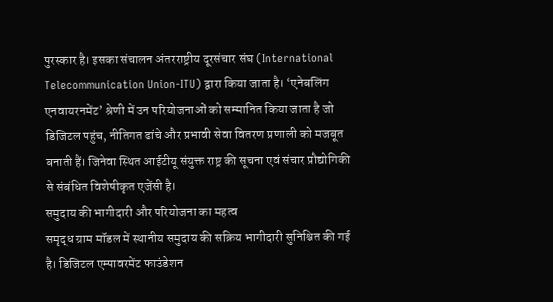पुरस्कार है। इसका संचालन अंतरराष्ट्रीय दूरसंचार संघ (International Telecommunication Union-ITU) द्वारा किया जाता है। ‘एनेबलिंग एनवायरनमेंट’ श्रेणी में उन परियोजनाओं को सम्मानित किया जाता है जो डिजिटल पहुंच, नीतिगत ढांचे और प्रभावी सेवा वितरण प्रणाली को मजबूत बनाती हैं। जिनेवा स्थित आईटीयू संयुक्त राष्ट्र की सूचना एवं संचार प्रौद्योगिकी से संबंधित विशेषीकृत एजेंसी है।
समुदाय की भागीदारी और परियोजना का महत्व
समृद्ध ग्राम मॉडल में स्थानीय समुदाय की सक्रिय भागीदारी सुनिश्चित की गई है। डिजिटल एम्पावरमेंट फाउंडेशन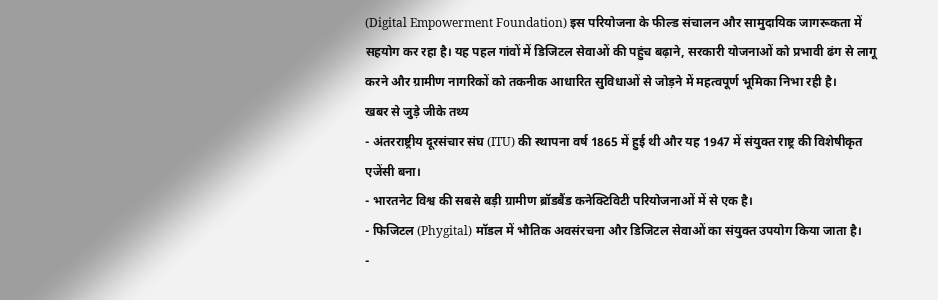(Digital Empowerment Foundation) इस परियोजना के फील्ड संचालन और सामुदायिक जागरूकता में सहयोग कर रहा है। यह पहल गांवों में डिजिटल सेवाओं की पहुंच बढ़ाने, सरकारी योजनाओं को प्रभावी ढंग से लागू करने और ग्रामीण नागरिकों को तकनीक आधारित सुविधाओं से जोड़ने में महत्वपूर्ण भूमिका निभा रही है।
खबर से जुड़े जीके तथ्य
- अंतरराष्ट्रीय दूरसंचार संघ (ITU) की स्थापना वर्ष 1865 में हुई थी और यह 1947 में संयुक्त राष्ट्र की विशेषीकृत एजेंसी बना।
- भारतनेट विश्व की सबसे बड़ी ग्रामीण ब्रॉडबैंड कनेक्टिविटी परियोजनाओं में से एक है।
- फिजिटल (Phygital) मॉडल में भौतिक अवसंरचना और डिजिटल सेवाओं का संयुक्त उपयोग किया जाता है।
-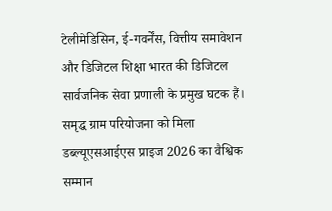टेलीमेडिसिन, ई-गवर्नेंस, वित्तीय समावेशन और डिजिटल शिक्षा भारत की डिजिटल सार्वजनिक सेवा प्रणाली के प्रमुख घटक हैं।
समृद्ध ग्राम परियोजना को मिला डब्ल्यूएसआईएस प्राइज 2026 का वैश्विक सम्मान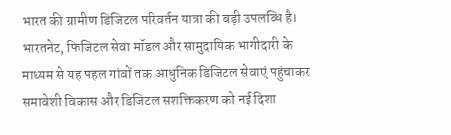भारत की ग्रामीण डिजिटल परिवर्तन यात्रा की बड़ी उपलब्धि है। भारतनेट, फिजिटल सेवा मॉडल और सामुदायिक भागीदारी के माध्यम से यह पहल गांवों तक आधुनिक डिजिटल सेवाएं पहुंचाकर समावेशी विकास और डिजिटल सशक्तिकरण को नई दिशा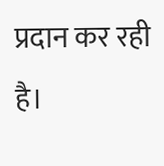प्रदान कर रही है।